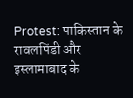Protest: पाकिस्तान के रावलपिंडी और इस्लामाबाद के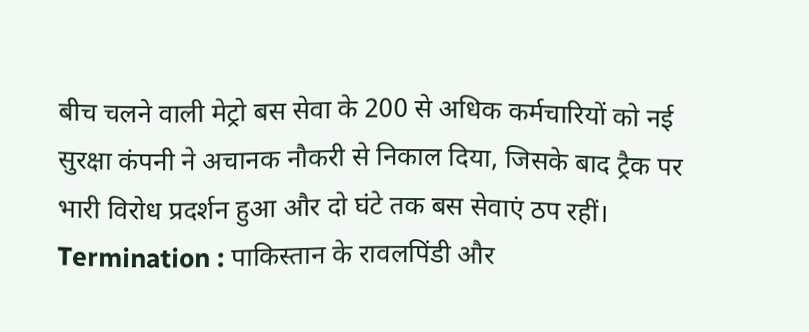बीच चलने वाली मेट्रो बस सेवा के 200 से अधिक कर्मचारियों को नई सुरक्षा कंपनी ने अचानक नौकरी से निकाल दिया, जिसके बाद ट्रैक पर भारी विरोध प्रदर्शन हुआ और दो घंटे तक बस सेवाएं ठप रहीं।
Termination : पाकिस्तान के रावलपिंडी और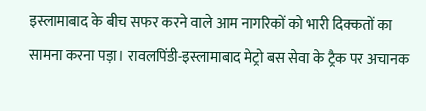इस्लामाबाद के बीच सफर करने वाले आम नागरिकों को भारी दिक्कतों का सामना करना पड़ा। रावलपिंडी-इस्लामाबाद मेट्रो बस सेवा के ट्रैक पर अचानक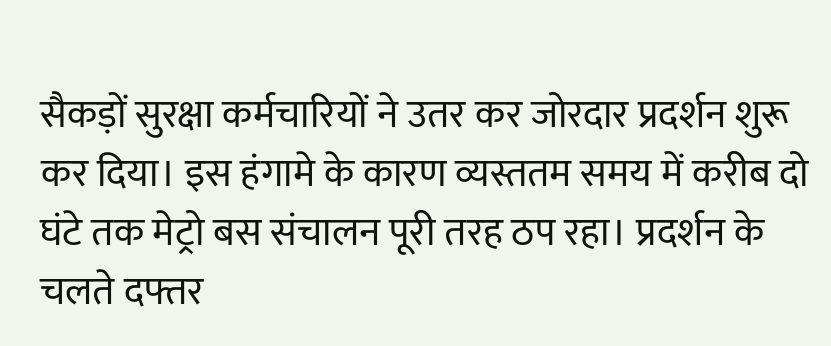सैकड़ों सुरक्षा कर्मचारियों ने उतर कर जोरदार प्रदर्शन शुरू कर दिया। इस हंगामे के कारण व्यस्ततम समय में करीब दो घंटे तक मेट्रो बस संचालन पूरी तरह ठप रहा। प्रदर्शन के चलते दफ्तर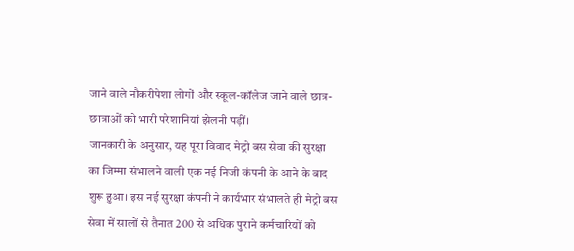जाने वाले नौकरीपेशा लोगों और स्कूल-कॉलेज जाने वाले छात्र-छात्राओं को भारी परेशानियां झेलनी पड़ीं।
जानकारी के अनुसार, यह पूरा विवाद मेट्रो बस सेवा की सुरक्षा का जिम्मा संभालने वाली एक नई निजी कंपनी के आने के बाद शुरू हुआ। इस नई सुरक्षा कंपनी ने कार्यभार संभालते ही मेट्रो बस सेवा में सालों से तैनात 200 से अधिक पुराने कर्मचारियों को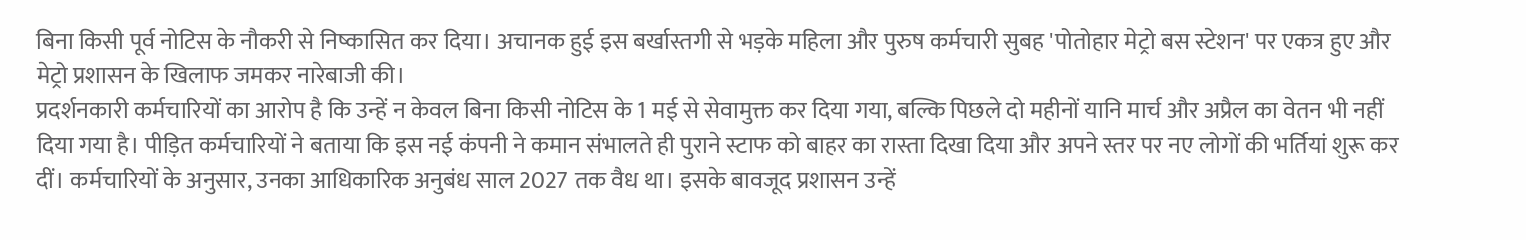बिना किसी पूर्व नोटिस के नौकरी से निष्कासित कर दिया। अचानक हुई इस बर्खास्तगी से भड़के महिला और पुरुष कर्मचारी सुबह 'पोतोहार मेट्रो बस स्टेशन' पर एकत्र हुए और मेट्रो प्रशासन के खिलाफ जमकर नारेबाजी की।
प्रदर्शनकारी कर्मचारियों का आरोप है कि उन्हें न केवल बिना किसी नोटिस के 1 मई से सेवामुक्त कर दिया गया, बल्कि पिछले दो महीनों यानि मार्च और अप्रैल का वेतन भी नहीं दिया गया है। पीड़ित कर्मचारियों ने बताया कि इस नई कंपनी ने कमान संभालते ही पुराने स्टाफ को बाहर का रास्ता दिखा दिया और अपने स्तर पर नए लोगों की भर्तियां शुरू कर दीं। कर्मचारियों के अनुसार, उनका आधिकारिक अनुबंध साल 2027 तक वैध था। इसके बावजूद प्रशासन उन्हें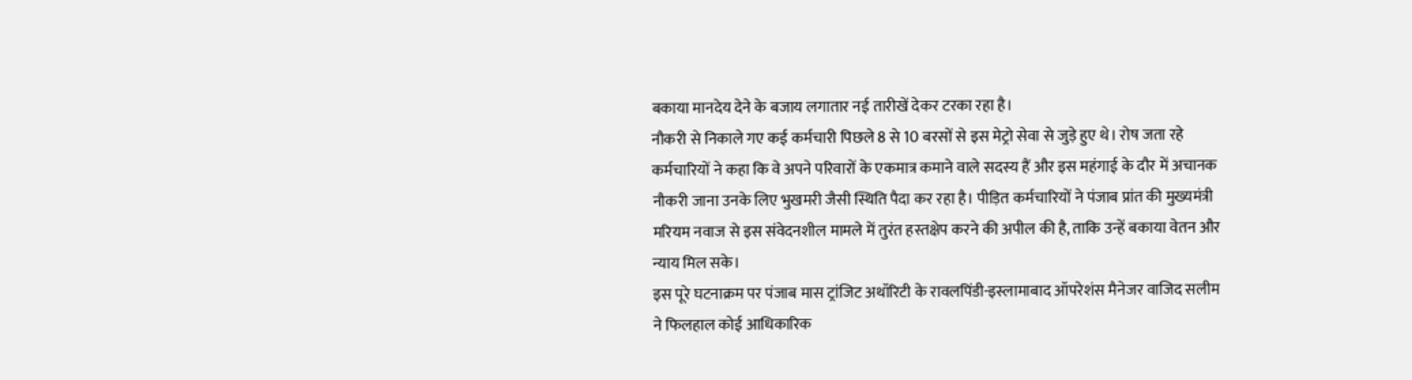बकाया मानदेय देने के बजाय लगातार नई तारीखें देकर टरका रहा है।
नौकरी से निकाले गए कई कर्मचारी पिछले 8 से 10 बरसों से इस मेट्रो सेवा से जुड़े हुए थे। रोष जता रहे कर्मचारियों ने कहा कि वे अपने परिवारों के एकमात्र कमाने वाले सदस्य हैं और इस महंगाई के दौर में अचानक नौकरी जाना उनके लिए भुखमरी जैसी स्थिति पैदा कर रहा है। पीड़ित कर्मचारियों ने पंजाब प्रांत की मुख्यमंत्री मरियम नवाज से इस संवेदनशील मामले में तुरंत हस्तक्षेप करने की अपील की है, ताकि उन्हें बकाया वेतन और न्याय मिल सके।
इस पूरे घटनाक्रम पर पंजाब मास ट्रांजिट अथॉरिटी के रावलपिंडी-इस्लामाबाद ऑपरेशंस मैनेजर वाजिद सलीम ने फिलहाल कोई आधिकारिक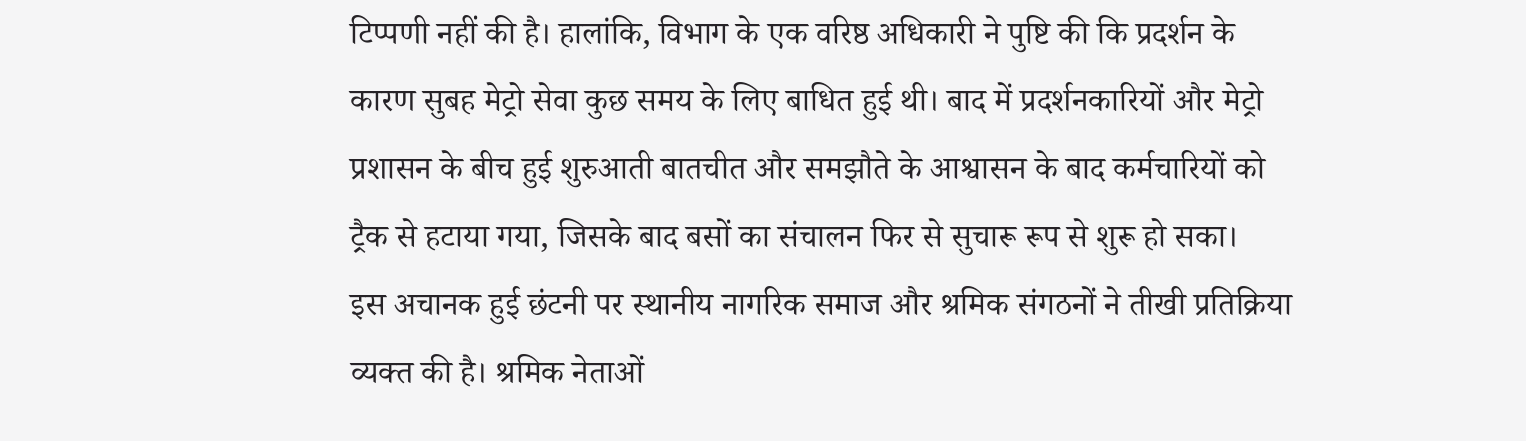टिप्पणी नहीं की है। हालांकि, विभाग के एक वरिष्ठ अधिकारी ने पुष्टि की कि प्रदर्शन के कारण सुबह मेट्रो सेवा कुछ समय के लिए बाधित हुई थी। बाद में प्रदर्शनकारियों और मेट्रो प्रशासन के बीच हुई शुरुआती बातचीत और समझौते के आश्वासन के बाद कर्मचारियों को ट्रैक से हटाया गया, जिसके बाद बसों का संचालन फिर से सुचारू रूप से शुरू हो सका।
इस अचानक हुई छंटनी पर स्थानीय नागरिक समाज और श्रमिक संगठनों ने तीखी प्रतिक्रिया व्यक्त की है। श्रमिक नेताओं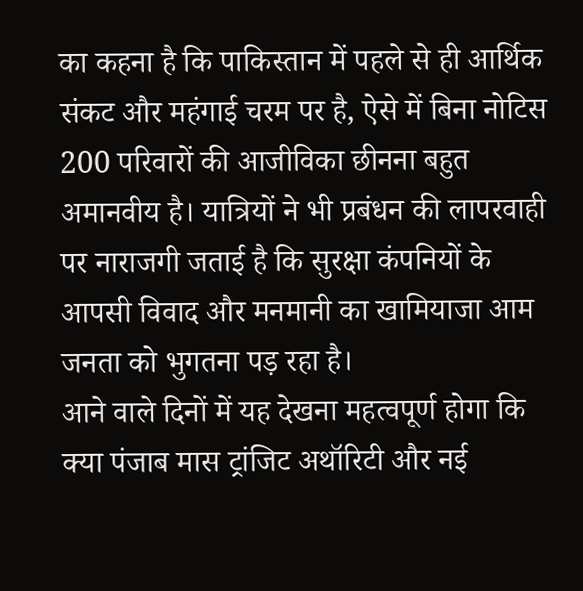का कहना है कि पाकिस्तान में पहले से ही आर्थिक संकट और महंगाई चरम पर है, ऐसे में बिना नोटिस 200 परिवारों की आजीविका छीनना बहुत अमानवीय है। यात्रियों ने भी प्रबंधन की लापरवाही पर नाराजगी जताई है कि सुरक्षा कंपनियों के आपसी विवाद और मनमानी का खामियाजा आम जनता को भुगतना पड़ रहा है।
आने वाले दिनों में यह देखना महत्वपूर्ण होगा कि क्या पंजाब मास ट्रांजिट अथॉरिटी और नई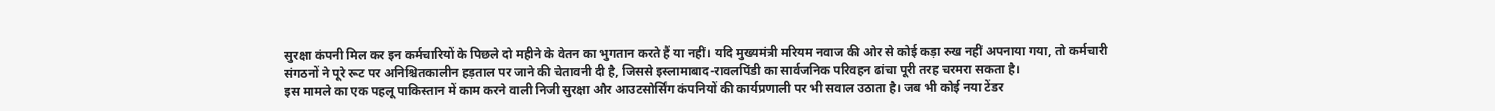सुरक्षा कंपनी मिल कर इन कर्मचारियों के पिछले दो महीने के वेतन का भुगतान करते हैं या नहीं। यदि मुख्यमंत्री मरियम नवाज की ओर से कोई कड़ा रुख नहीं अपनाया गया, तो कर्मचारी संगठनों ने पूरे रूट पर अनिश्चितकालीन हड़ताल पर जाने की चेतावनी दी है, जिससे इस्लामाबाद-रावलपिंडी का सार्वजनिक परिवहन ढांचा पूरी तरह चरमरा सकता है।
इस मामले का एक पहलू पाकिस्तान में काम करने वाली निजी सुरक्षा और आउटसोर्सिंग कंपनियों की कार्यप्रणाली पर भी सवाल उठाता है। जब भी कोई नया टेंडर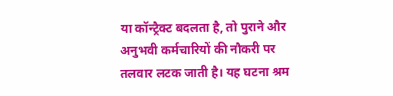या कॉन्ट्रैक्ट बदलता है, तो पुराने और अनुभवी कर्मचारियों की नौकरी पर तलवार लटक जाती है। यह घटना श्रम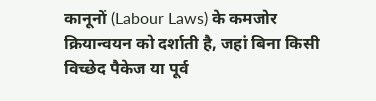कानूनों (Labour Laws) के कमजोर क्रियान्वयन को दर्शाती है, जहां बिना किसी विच्छेद पैकेज या पूर्व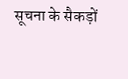सूचना के सैकड़ों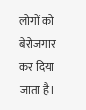लोगों को बेरोजगार कर दिया जाता है।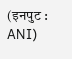(इनपुट : ANI)